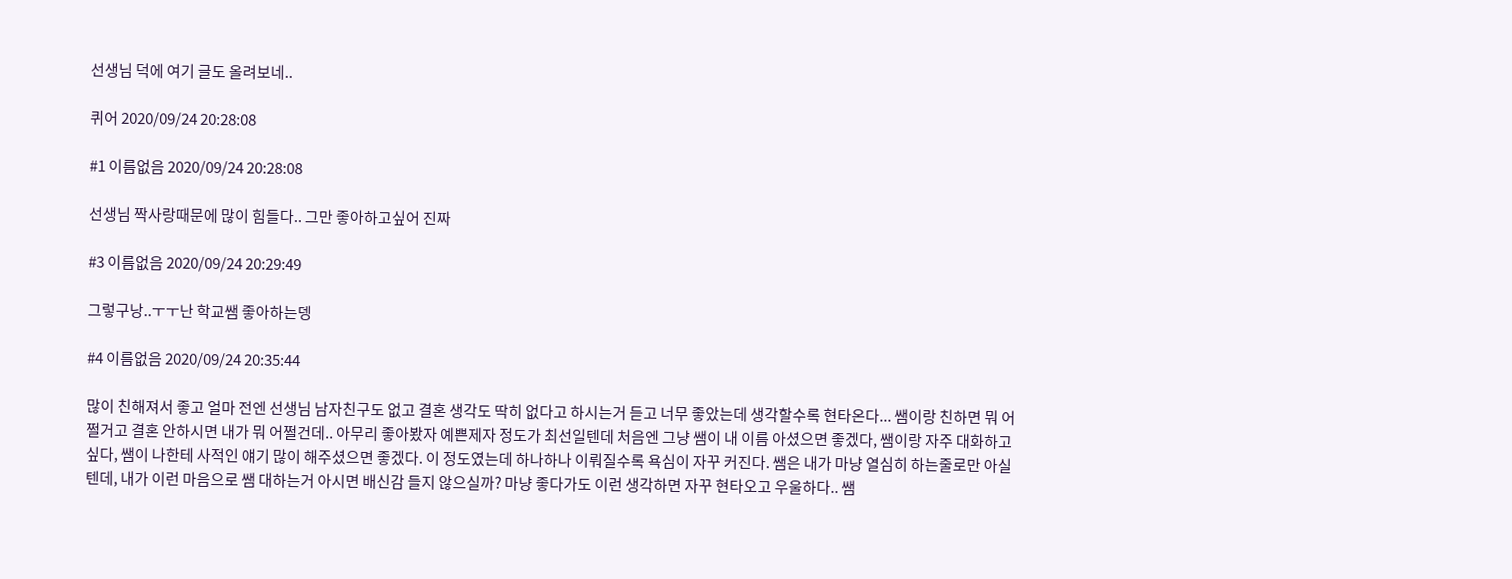선생님 덕에 여기 글도 올려보네..

퀴어 2020/09/24 20:28:08

#1 이름없음 2020/09/24 20:28:08

선생님 짝사랑때문에 많이 힘들다.. 그만 좋아하고싶어 진짜

#3 이름없음 2020/09/24 20:29:49

그렇구낭..ㅜㅜ난 학교쌤 좋아하는뎅

#4 이름없음 2020/09/24 20:35:44

많이 친해져서 좋고 얼마 전엔 선생님 남자친구도 없고 결혼 생각도 딱히 없다고 하시는거 듣고 너무 좋았는데 생각할수록 현타온다... 쌤이랑 친하면 뭐 어쩔거고 결혼 안하시면 내가 뭐 어쩔건데.. 아무리 좋아봤자 예쁜제자 정도가 최선일텐데 처음엔 그냥 쌤이 내 이름 아셨으면 좋겠다, 쌤이랑 자주 대화하고싶다, 쌤이 나한테 사적인 얘기 많이 해주셨으면 좋겠다. 이 정도였는데 하나하나 이뤄질수록 욕심이 자꾸 커진다. 쌤은 내가 마냥 열심히 하는줄로만 아실텐데, 내가 이런 마음으로 쌤 대하는거 아시면 배신감 들지 않으실까? 마냥 좋다가도 이런 생각하면 자꾸 현타오고 우울하다.. 쌤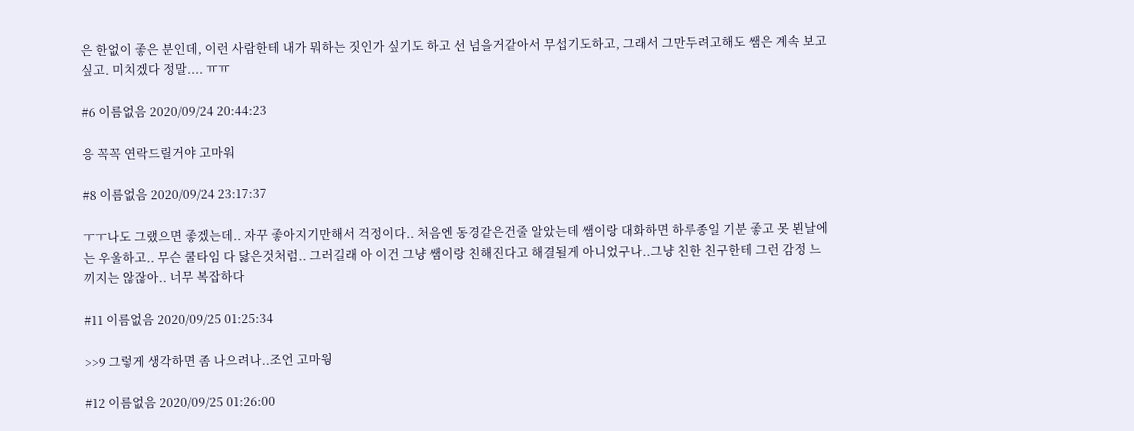은 한없이 좋은 분인데, 이런 사람한테 내가 뭐하는 짓인가 싶기도 하고 선 넘을거같아서 무섭기도하고, 그래서 그만두려고해도 쌤은 계속 보고싶고. 미치겠다 정말.... ㅠㅠ

#6 이름없음 2020/09/24 20:44:23

응 꼭꼭 연락드릴거야 고마워

#8 이름없음 2020/09/24 23:17:37

ㅜㅜ나도 그랬으면 좋겠는데.. 자꾸 좋아지기만해서 걱정이다.. 처음엔 동경같은건줄 알았는데 쌤이랑 대화하면 하루종일 기분 좋고 못 뵌날에는 우울하고.. 무슨 쿨타임 다 닳은것처럼.. 그러길래 아 이건 그냥 쌤이랑 친해진다고 해결될게 아니었구나..그냥 친한 친구한테 그런 감정 느끼지는 않잖아.. 너무 복잡하다

#11 이름없음 2020/09/25 01:25:34

>>9 그렇게 생각하면 좀 나으려나..조언 고마웡

#12 이름없음 2020/09/25 01:26:00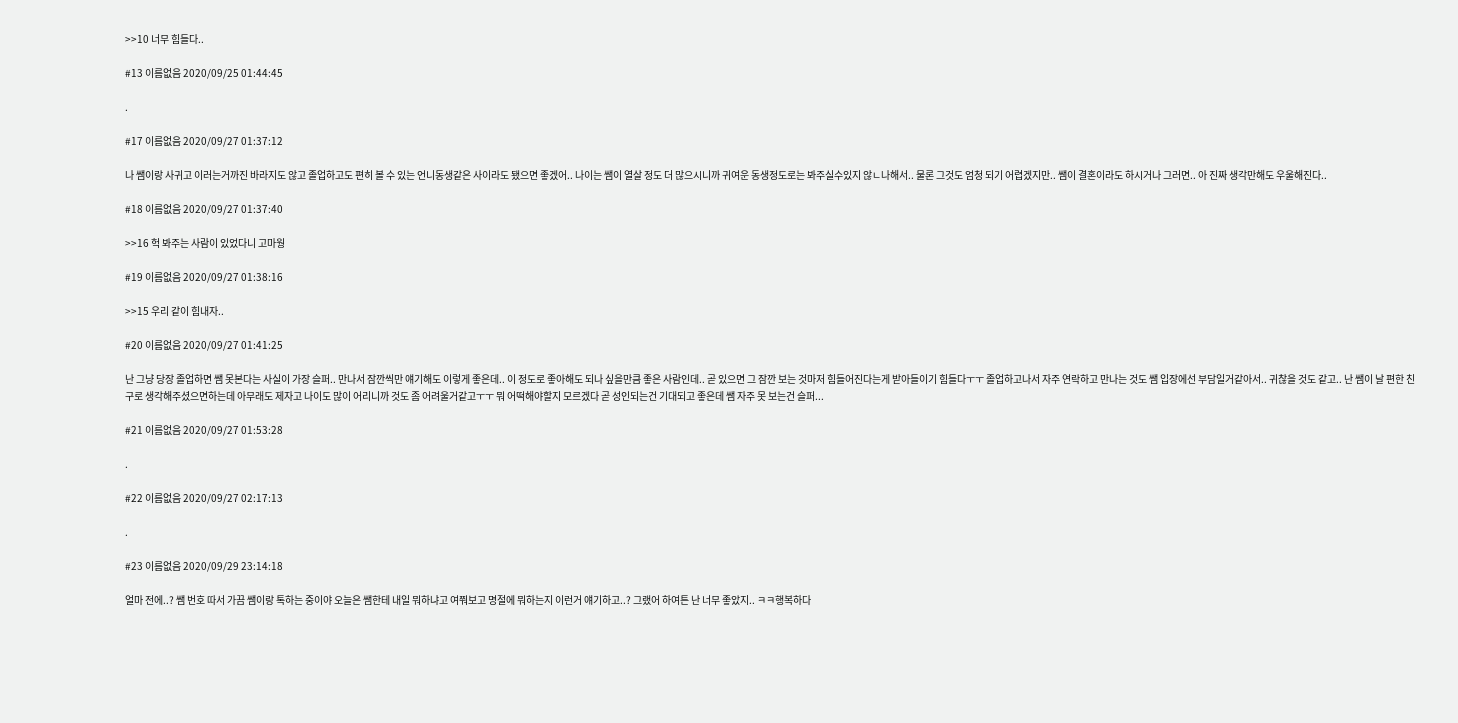>>10 너무 힘들다..

#13 이름없음 2020/09/25 01:44:45

.

#17 이름없음 2020/09/27 01:37:12

나 쌤이랑 사귀고 이러는거까진 바라지도 않고 졸업하고도 편히 볼 수 있는 언니동생같은 사이라도 됐으면 좋겠어.. 나이는 쌤이 열살 정도 더 많으시니까 귀여운 동생정도로는 봐주실수있지 않ㄴ나해서.. 물론 그것도 엄청 되기 어렵겠지만.. 쌤이 결혼이라도 하시거나 그러면.. 아 진짜 생각만해도 우울해진다..

#18 이름없음 2020/09/27 01:37:40

>>16 헉 봐주는 사람이 있었다니 고마웡

#19 이름없음 2020/09/27 01:38:16

>>15 우리 같이 힘내자..

#20 이름없음 2020/09/27 01:41:25

난 그냥 당장 졸업하면 쌤 못본다는 사실이 가장 슬퍼.. 만나서 잠깐씩만 얘기해도 이렇게 좋은데.. 이 정도로 좋아해도 되나 싶을만큼 좋은 사람인데.. 곧 있으면 그 잠깐 보는 것마저 힘들어진다는게 받아들이기 힘들다ㅜㅜ 졸업하고나서 자주 연락하고 만나는 것도 쌤 입장에선 부담일거같아서.. 귀찮을 것도 같고.. 난 쌤이 날 편한 친구로 생각해주셨으면하는데 아무래도 제자고 나이도 많이 어리니까 것도 좀 어려울거같고ㅜㅜ 뭐 어떡해야할지 모르겠다 곧 성인되는건 기대되고 좋은데 쌤 자주 못 보는건 슬퍼...

#21 이름없음 2020/09/27 01:53:28

.

#22 이름없음 2020/09/27 02:17:13

.

#23 이름없음 2020/09/29 23:14:18

얼마 전에..? 쌤 번호 따서 가끔 쌤이랑 톡하는 중이야 오늘은 쌤한테 내일 뭐하냐고 여쭤보고 명절에 뭐하는지 이런거 얘기하고..? 그랬어 하여튼 난 너무 좋았지.. ㅋㅋ행복하다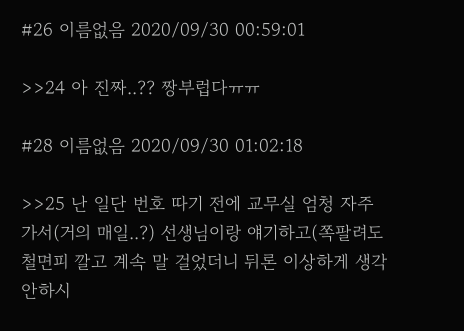#26 이름없음 2020/09/30 00:59:01

>>24 아 진짜..?? 짱부럽다ㅠㅠ

#28 이름없음 2020/09/30 01:02:18

>>25 난 일단 번호 따기 전에 교무실 엄청 자주 가서(거의 매일..?) 선생님이랑 얘기하고(쪽팔려도 철면피 깔고 계속 말 걸었더니 뒤론 이상하게 생각안하시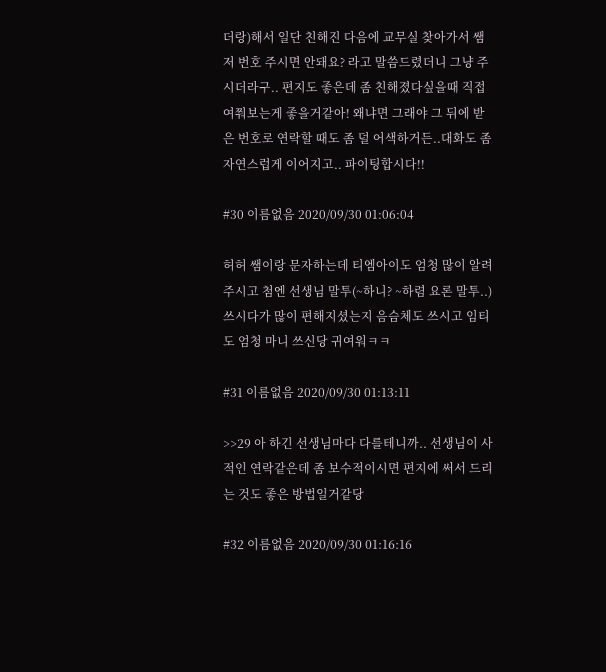더랑)해서 일단 친해진 다음에 교무실 찾아가서 쌤 저 번호 주시면 안돼요? 라고 말씀드렸더니 그냥 주시더라구.. 편지도 좋은데 좀 친해졌다싶을때 직접 여쭤보는게 좋을거같아! 왜냐면 그래야 그 뒤에 받은 번호로 연락할 때도 좀 덜 어색하거든..대화도 좀 자연스럽게 이어지고.. 파이팅합시다!!

#30 이름없음 2020/09/30 01:06:04

허허 쌤이랑 문자하는데 티엠아이도 엄청 많이 알려주시고 첨엔 선생님 말투(~하니? ~하렴 요론 말투..)쓰시다가 많이 편해지셨는지 음슴체도 쓰시고 임티도 엄청 마니 쓰신당 귀여워ㅋㅋ

#31 이름없음 2020/09/30 01:13:11

>>29 아 하긴 선생님마다 다를테니까.. 선생님이 사적인 연락같은데 좀 보수적이시면 편지에 써서 드리는 것도 좋은 방법일거같당

#32 이름없음 2020/09/30 01:16:16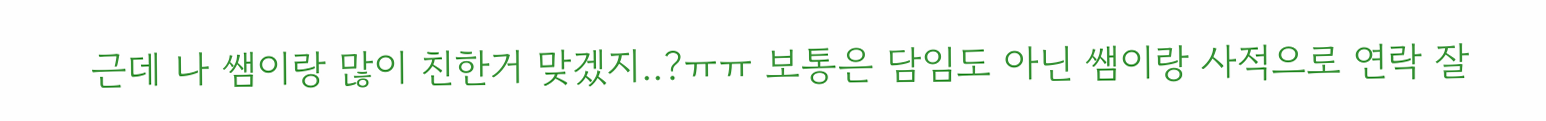근데 나 쌤이랑 많이 친한거 맞겠지..?ㅠㅠ 보통은 담임도 아닌 쌤이랑 사적으로 연락 잘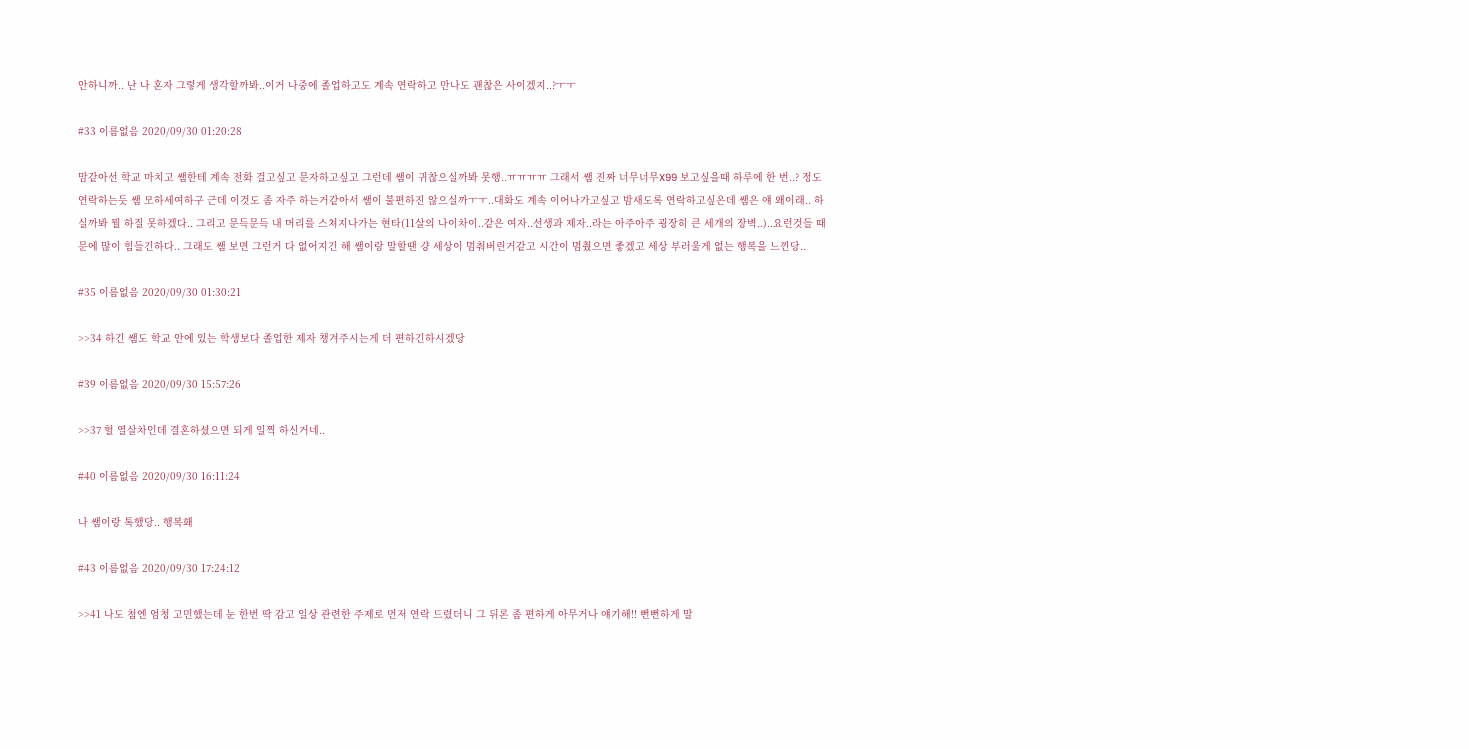안하니까.. 난 나 혼자 그렇게 생각할까봐..이거 나중에 졸업하고도 계속 연락하고 만나도 괜찮은 사이겠지..?ㅜㅜ

#33 이름없음 2020/09/30 01:20:28

맘같아선 학교 마치고 쌤한테 계속 전화 걸고싶고 문자하고싶고 그런데 쌤이 귀찮으실까봐 못행..ㅠㅠㅠㅠ 그래서 쌤 진짜 너무너무X99 보고싶을때 하루에 한 번..? 정도 연락하는듯 쌤 모하세여하구 근데 이것도 좀 자주 하는거같아서 쌤이 불편하진 않으실까ㅜㅜ..대화도 계속 이어나가고싶고 밤새도록 연락하고싶은데 쌤은 얘 왜이래.. 하실까봐 뭘 하질 못하겠다.. 그리고 문득문득 내 머리를 스쳐지나가는 현타(11살의 나이차이..같은 여자..선생과 제자..라는 아주아주 굉장히 큰 세개의 장벽..)..요런것들 때문에 많이 힘들긴하다.. 그래도 쌤 보면 그런거 다 없어지긴 해 쌤이랑 말할땐 걍 세상이 멈춰버린거같고 시간이 멈췄으면 좋겠고 세상 부러울게 없는 행복을 느낀당..

#35 이름없음 2020/09/30 01:30:21

>>34 하긴 쌤도 학교 안에 있는 학생보다 졸업한 제자 챙겨주시는게 더 편하긴하시겠당

#39 이름없음 2020/09/30 15:57:26

>>37 헐 열살차인데 결혼하셨으면 되게 일찍 하신거네..

#40 이름없음 2020/09/30 16:11:24

나 쌤이랑 톡했당.. 행복홰

#43 이름없음 2020/09/30 17:24:12

>>41 나도 첨엔 엄청 고민했는데 눈 한번 딱 감고 일상 관련한 주제로 먼저 연락 드렸더니 그 뒤론 좀 편하게 아무거나 얘기해!! 뻔뻔하게 말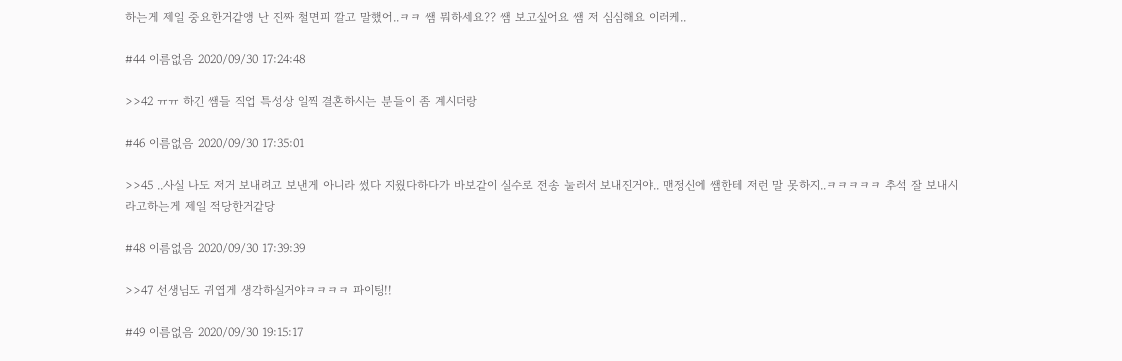하는게 제일 중요한거같앵 난 진짜 철면피 깔고 말했어..ㅋㅋ 쌤 뭐하세요?? 쌤 보고싶어요 쌤 저 심심해요 이러케..

#44 이름없음 2020/09/30 17:24:48

>>42 ㅠㅠ 하긴 쌤들 직업 특성상 일찍 결혼하시는 분들이 좀 계시더랑

#46 이름없음 2020/09/30 17:35:01

>>45 ..사실 나도 저거 보내려고 보낸게 아니라 썼다 지웠다하다가 바보같이 실수로 전송 눌러서 보내진거야.. 맨정신에 쌤한테 저런 말 못하지..ㅋㅋㅋㅋㅋ 추석 잘 보내시라고하는게 제일 적당한거같당

#48 이름없음 2020/09/30 17:39:39

>>47 선생님도 귀엽게 생각하실거야ㅋㅋㅋㅋ 파이팅!!

#49 이름없음 2020/09/30 19:15:17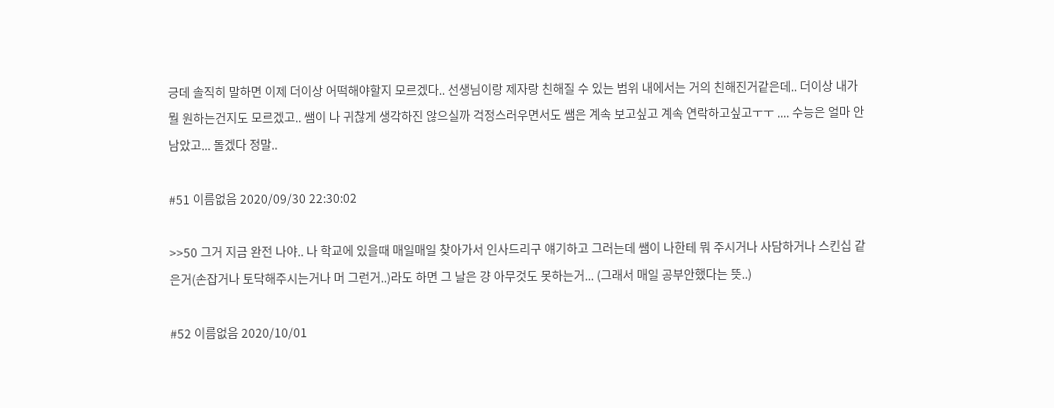긍데 솔직히 말하면 이제 더이상 어떡해야할지 모르겠다.. 선생님이랑 제자랑 친해질 수 있는 범위 내에서는 거의 친해진거같은데.. 더이상 내가 뭘 원하는건지도 모르겠고.. 쌤이 나 귀찮게 생각하진 않으실까 걱정스러우면서도 쌤은 계속 보고싶고 계속 연락하고싶고ㅜㅜ .... 수능은 얼마 안남았고... 돌겠다 정말..

#51 이름없음 2020/09/30 22:30:02

>>50 그거 지금 완전 나야.. 나 학교에 있을때 매일매일 찾아가서 인사드리구 얘기하고 그러는데 쌤이 나한테 뭐 주시거나 사담하거나 스킨십 같은거(손잡거나 토닥해주시는거나 머 그런거..)라도 하면 그 날은 걍 아무것도 못하는거... (그래서 매일 공부안했다는 뜻..)

#52 이름없음 2020/10/01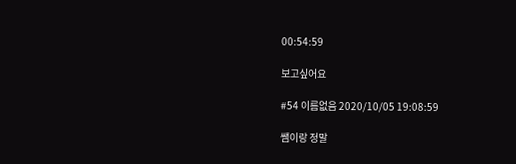00:54:59

보고싶어요

#54 이름없음 2020/10/05 19:08:59

쌤이랑 정말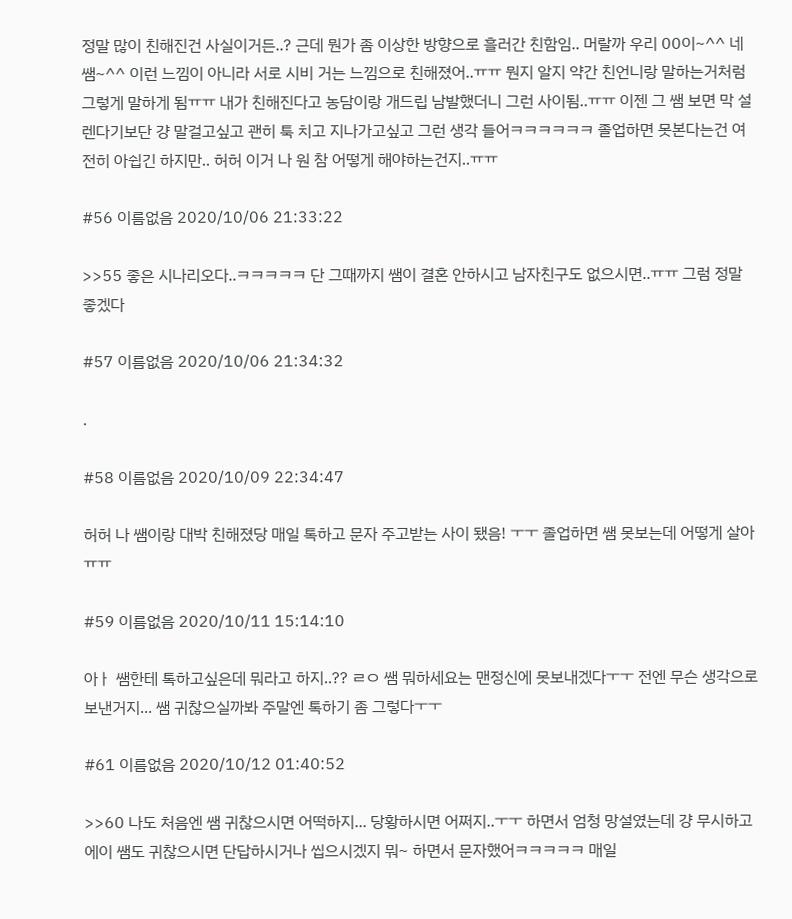정말 많이 친해진건 사실이거든..? 근데 뭔가 좀 이상한 방향으로 흘러간 친함임.. 머랄까 우리 00이~^^ 네 쌤~^^ 이런 느낌이 아니라 서로 시비 거는 느낌으로 친해졌어..ㅠㅠ 뭔지 알지 약간 친언니랑 말하는거처럼 그렇게 말하게 됨ㅠㅠ 내가 친해진다고 농담이랑 개드립 남발했더니 그런 사이됨..ㅠㅠ 이젠 그 쌤 보면 막 설렌다기보단 걍 말걸고싶고 괜히 툭 치고 지나가고싶고 그런 생각 들어ㅋㅋㅋㅋㅋㅋ 졸업하면 못본다는건 여전히 아쉽긴 하지만.. 허허 이거 나 원 참 어떻게 해야하는건지..ㅠㅠ

#56 이름없음 2020/10/06 21:33:22

>>55 좋은 시나리오다..ㅋㅋㅋㅋㅋ 단 그때까지 쌤이 결혼 안하시고 남자친구도 없으시면..ㅠㅠ 그럼 정말 좋겠다

#57 이름없음 2020/10/06 21:34:32

.

#58 이름없음 2020/10/09 22:34:47

허허 나 쌤이랑 대박 친해졌당 매일 톡하고 문자 주고받는 사이 됐음! ㅜㅜ 졸업하면 쌤 못보는데 어떻게 살아ㅠㅠ

#59 이름없음 2020/10/11 15:14:10

아ㅏ 쌤한테 톡하고싶은데 뭐라고 하지..?? ㄹㅇ 쌤 뭐하세요는 맨정신에 못보내겠다ㅜㅜ 전엔 무슨 생각으로 보낸거지... 쌤 귀찮으실까봐 주말엔 톡하기 좀 그렇다ㅜㅜ

#61 이름없음 2020/10/12 01:40:52

>>60 나도 처음엔 쌤 귀찮으시면 어떡하지... 당황하시면 어쩌지..ㅜㅜ 하면서 엄청 망설였는데 걍 무시하고 에이 쌤도 귀찮으시면 단답하시거나 씹으시겠지 뭐~ 하면서 문자했어ㅋㅋㅋㅋㅋ 매일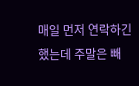매일 먼저 연락하긴했는데 주말은 빼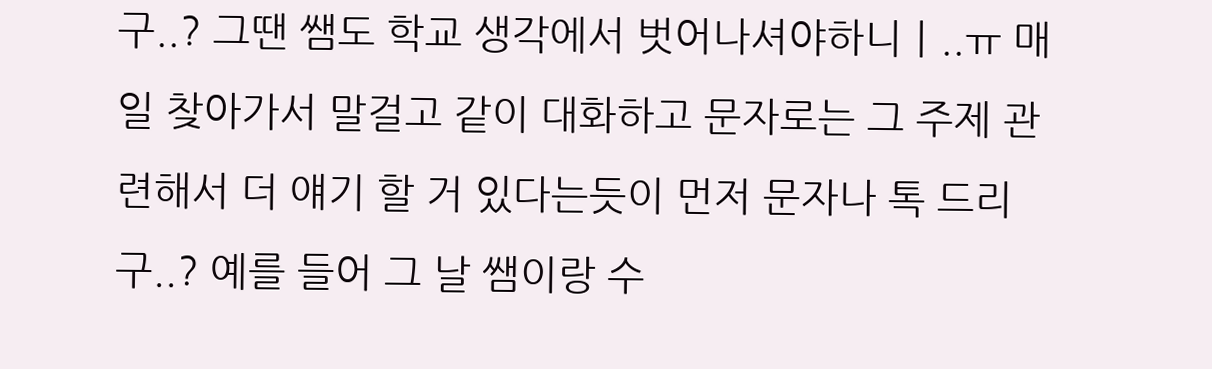구..? 그땐 쌤도 학교 생각에서 벗어나셔야하니ㅣ..ㅠ 매일 찾아가서 말걸고 같이 대화하고 문자로는 그 주제 관련해서 더 얘기 할 거 있다는듯이 먼저 문자나 톡 드리구..? 예를 들어 그 날 쌤이랑 수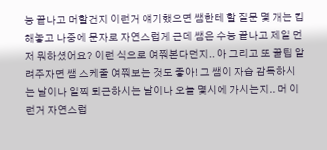능 끝나고 머할건지 이런거 얘기했으면 쌤한테 할 질문 몇 개는 킵해놓고 나중에 문자로 자연스럽게 근데 쌤은 수능 끝나고 제일 먼저 뭐하셨어요? 이런 식으로 여쭤본다던지.. 아 그리고 또 꿀팁 알려주자면 쌤 스케줄 여쭤보는 것도 좋아! 그 쌤이 자습 감독하시는 날이나 일찍 퇴근하시는 날이나 오늘 몇시에 가시는지.. 머 이런거 자연스럽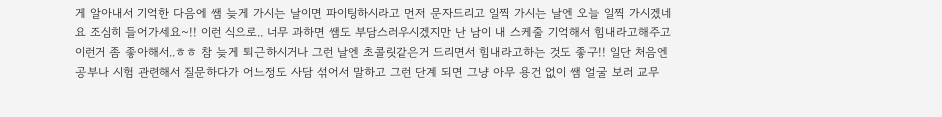게 알아내서 기억한 다음에 쌤 늦게 가시는 날이면 파이팅하시라고 먼저 문자드리고 일찍 가시는 날엔 오늘 일찍 가시겠네요 조심히 들어가세요~!! 이런 식으로.. 너무 과하면 쌤도 부담스러우시겠지만 난 남이 내 스케줄 기억해서 힘내라고해주고 이런거 좀 좋아해서..ㅎㅎ 참 늦게 퇴근하시거나 그런 날엔 초콜릿같은거 드리면서 힘내라고하는 것도 좋구!! 일단 처음엔 공부나 시험 관련해서 질문하다가 어느정도 사담 섞어서 말하고 그런 단계 되면 그냥 아무 용건 없이 쌤 얼굴 보러 교무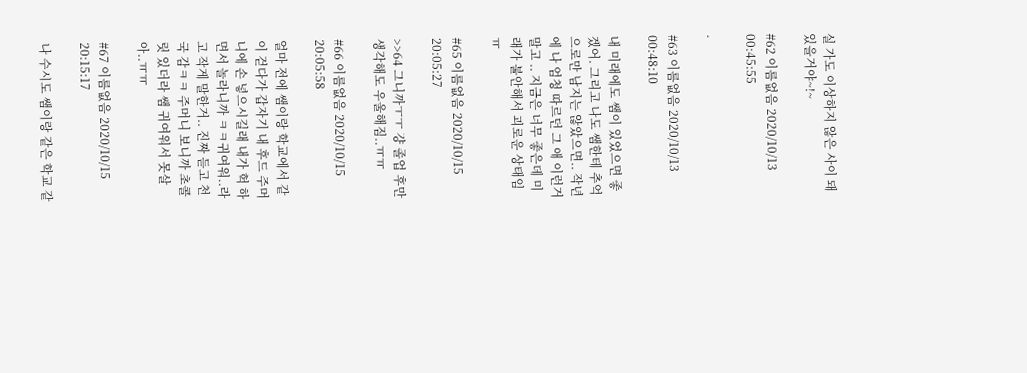실 가도 이상하지 않은 사이 돼있을거야~!~

#62 이름없음 2020/10/13 00:45:55

.

#63 이름없음 2020/10/13 00:48:10

내 미래에도 쌤이 있었으면 좋겠어. 그리고 나도 쌤한테 추억으로만 남지는 않았으면.. 작년에 나 엄청 따르던 그 애 이런거 말고 .. 지금은 너무 좋은데 미래가 불안해서 괴로운 상태임ㅠ

#65 이름없음 2020/10/15 20:05:27

>>64 그니까ㅜㅜ 걍 졸업 후만 생각해도 우울해짐..ㅠㅠ

#66 이름없음 2020/10/15 20:05:58

얼마 전에 쌤이랑 학교에서 같이 걷다가 갑자기 내 후드 주머니에 손 넣으시길래 내가 헉 하면서 놀라니까 ㅋㅋ귀여워..라고 작게 말한거.. 진짜 듣고 천국 감ㅋㅋ 주머니 보니까 초콜릿 있더라 쌤 귀여워서 못살아..ㅠㅠ

#67 이름없음 2020/10/15 20:15:17

나 수시도 쌤이랑 같은 학교 같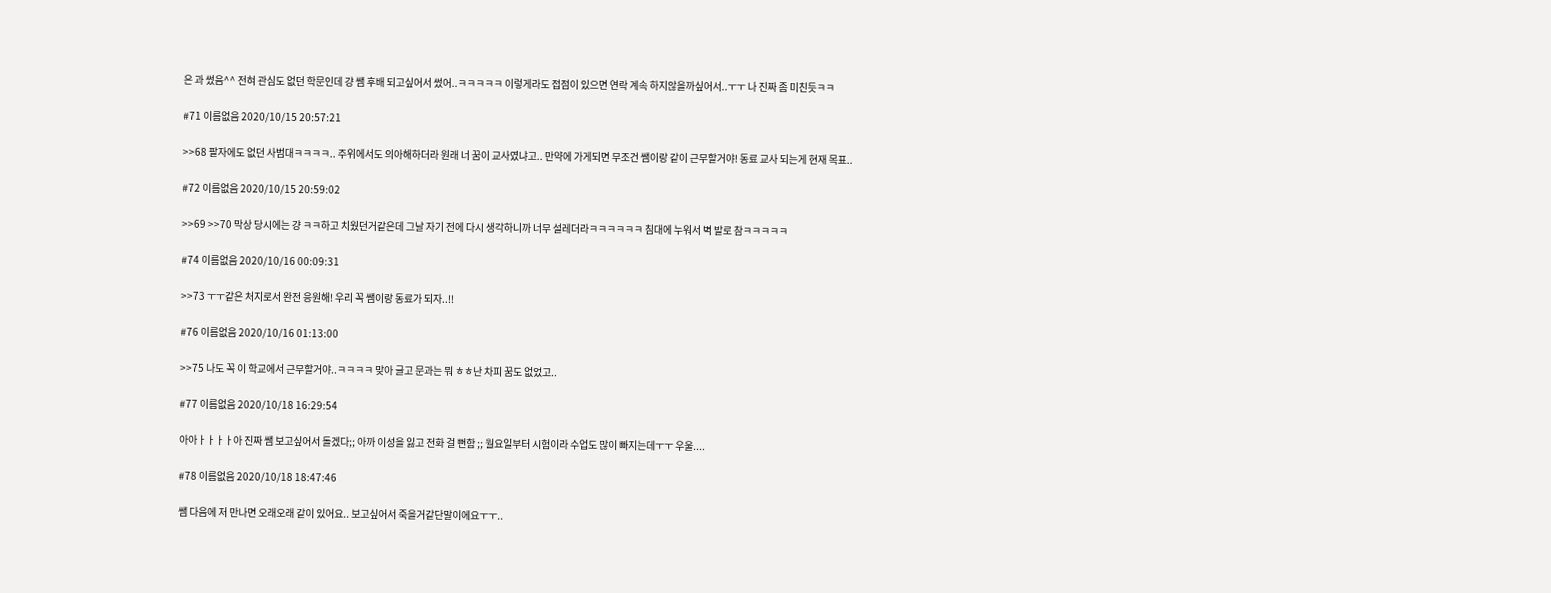은 과 썼음^^ 전혀 관심도 없던 학문인데 걍 쌤 후배 되고싶어서 썼어..ㅋㅋㅋㅋㅋ 이렇게라도 접점이 있으면 연락 계속 하지않을까싶어서..ㅜㅜ 나 진짜 좀 미친듯ㅋㅋ

#71 이름없음 2020/10/15 20:57:21

>>68 팔자에도 없던 사범대ㅋㅋㅋㅋ.. 주위에서도 의아해하더라 원래 너 꿈이 교사였냐고.. 만약에 가게되면 무조건 쌤이랑 같이 근무할거야! 동료 교사 되는게 현재 목표..

#72 이름없음 2020/10/15 20:59:02

>>69 >>70 막상 당시에는 걍 ㅋㅋ하고 치웠던거같은데 그날 자기 전에 다시 생각하니까 너무 설레더라ㅋㅋㅋㅋㅋㅋ 침대에 누워서 벽 발로 참ㅋㅋㅋㅋㅋ

#74 이름없음 2020/10/16 00:09:31

>>73 ㅜㅜ같은 처지로서 완전 응원해! 우리 꼭 쌤이랑 동료가 되자..!!

#76 이름없음 2020/10/16 01:13:00

>>75 나도 꼭 이 학교에서 근무할거야..ㅋㅋㅋㅋ 맞아 글고 문과는 뭐 ㅎㅎ난 차피 꿈도 없었고..

#77 이름없음 2020/10/18 16:29:54

아아ㅏㅏㅏㅏ아 진짜 쌤 보고싶어서 돌겠다;; 아까 이성을 잃고 전화 걸 뻔함 ;; 월요일부터 시험이라 수업도 많이 빠지는데ㅜㅜ 우울....

#78 이름없음 2020/10/18 18:47:46

쌤 다음에 저 만나면 오래오래 같이 있어요.. 보고싶어서 죽을거같단말이에요ㅜㅜ..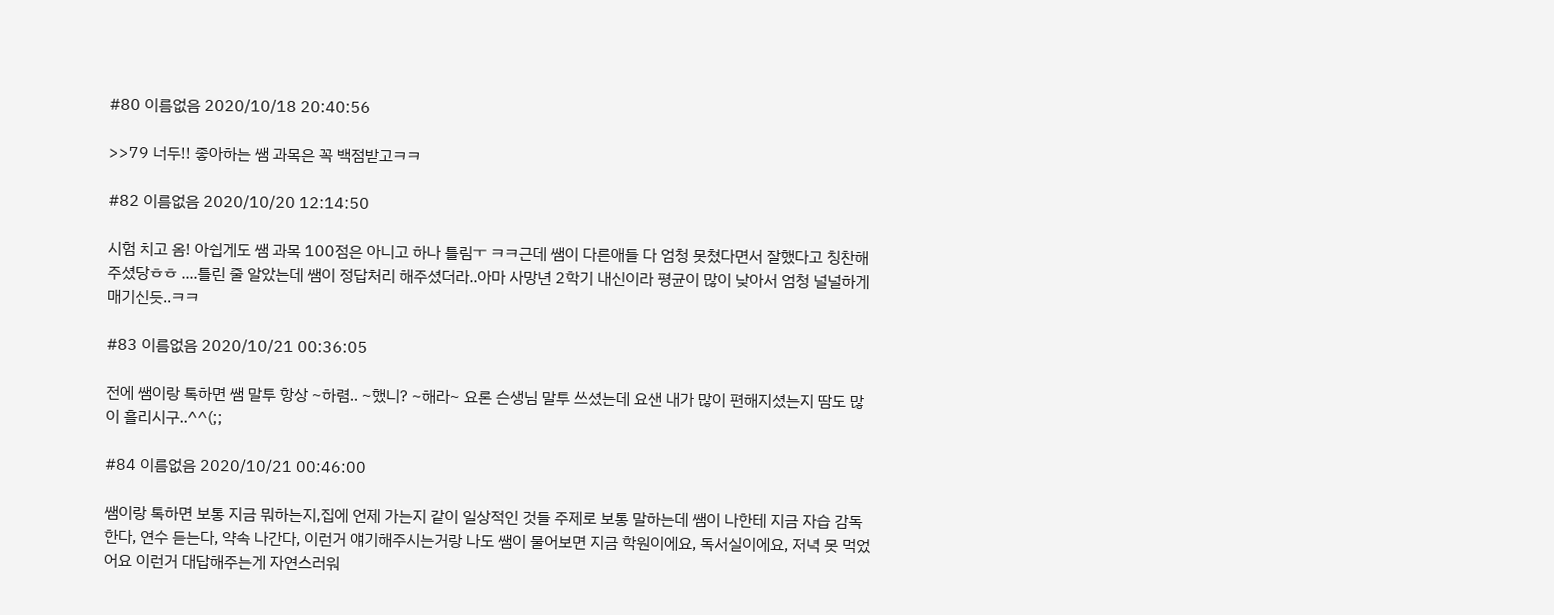#80 이름없음 2020/10/18 20:40:56

>>79 너두!! 좋아하는 쌤 과목은 꼭 백점받고ㅋㅋ

#82 이름없음 2020/10/20 12:14:50

시험 치고 옴! 아쉽게도 쌤 과목 100점은 아니고 하나 틀림ㅜ ㅋㅋ근데 쌤이 다른애들 다 엄청 못쳤다면서 잘했다고 칭찬해주셨당ㅎㅎ ....틀린 줄 알았는데 쌤이 정답처리 해주셨더라..아마 사망년 2학기 내신이라 평균이 많이 낮아서 엄청 널널하게 매기신듯..ㅋㅋ

#83 이름없음 2020/10/21 00:36:05

전에 쌤이랑 톡하면 쌤 말투 항상 ~하렴.. ~했니? ~해라~ 요론 슨생님 말투 쓰셨는데 요샌 내가 많이 편해지셨는지 땀도 많이 흘리시구..^^(;;

#84 이름없음 2020/10/21 00:46:00

쌤이랑 톡하면 보통 지금 뭐하는지,집에 언제 가는지 같이 일상적인 것들 주제로 보통 말하는데 쌤이 나한테 지금 자습 감독한다, 연수 듣는다, 약속 나간다, 이런거 얘기해주시는거랑 나도 쌤이 물어보면 지금 학원이에요, 독서실이에요, 저녁 못 먹었어요 이런거 대답해주는게 자연스러워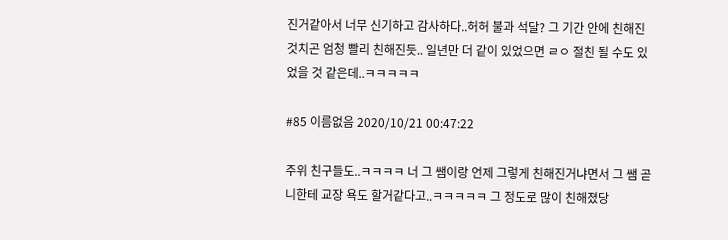진거같아서 너무 신기하고 감사하다..허허 불과 석달? 그 기간 안에 친해진 것치곤 엄청 빨리 친해진듯.. 일년만 더 같이 있었으면 ㄹㅇ 절친 될 수도 있었을 것 같은데..ㅋㅋㅋㅋㅋ

#85 이름없음 2020/10/21 00:47:22

주위 친구들도..ㅋㅋㅋㅋ 너 그 쌤이랑 언제 그렇게 친해진거냐면서 그 쌤 곧 니한테 교장 욕도 할거같다고..ㅋㅋㅋㅋㅋ 그 정도로 많이 친해졌당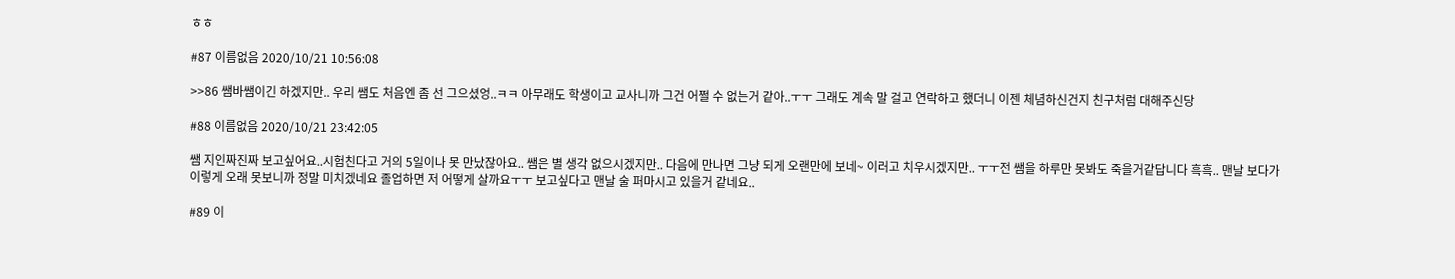ㅎㅎ

#87 이름없음 2020/10/21 10:56:08

>>86 쌤바쌤이긴 하겠지만.. 우리 쌤도 처음엔 좀 선 그으셨엉..ㅋㅋ 아무래도 학생이고 교사니까 그건 어쩔 수 없는거 같아..ㅜㅜ 그래도 계속 말 걸고 연락하고 했더니 이젠 체념하신건지 친구처럼 대해주신당

#88 이름없음 2020/10/21 23:42:05

쌤 지인짜진짜 보고싶어요..시험친다고 거의 5일이나 못 만났잖아요.. 쌤은 별 생각 없으시겠지만.. 다음에 만나면 그냥 되게 오랜만에 보네~ 이러고 치우시겠지만.. ㅜㅜ전 쌤을 하루만 못봐도 죽을거같답니다 흑흑.. 맨날 보다가 이렇게 오래 못보니까 정말 미치겠네요 졸업하면 저 어떻게 살까요ㅜㅜ 보고싶다고 맨날 술 퍼마시고 있을거 같네요..

#89 이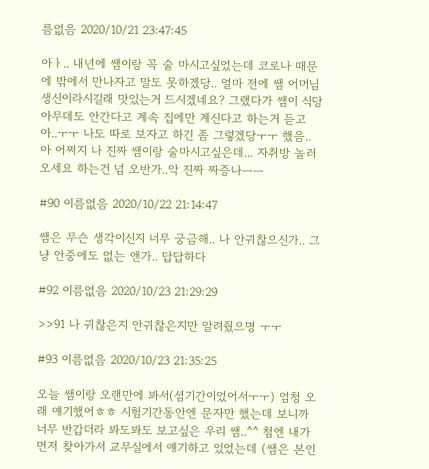름없음 2020/10/21 23:47:45

아ㅏ.. 내년에 쌤이랑 꼭 술 마시고싶었는데 코로나 때문에 밖에서 만나자고 말도 못하겠당.. 얼마 전에 쌤 어머님 생신이라시길래 맛있는거 드시겠네요? 그랬다가 쌤이 식당 아무데도 안간다고 계속 집에만 계신다고 하는거 듣고 아..ㅜㅜ 나도 따로 보자고 하긴 좀 그렇겠당ㅜㅜ 했음.. 아 어쩌지 나 진짜 쌤이랑 술마시고싶은데... 자취방 놀러오세요 하는건 넘 오반가..악 진짜 짜증나ㅡㅡ

#90 이름없음 2020/10/22 21:14:47

쌤은 무슨 생각이신지 너무 궁금해.. 나 안귀찮으신가.. 그냥 안중에도 없는 앤가.. 답답하다

#92 이름없음 2020/10/23 21:29:29

>>91 나 귀찮은지 안귀찮은지만 알려줬으명 ㅜㅜ

#93 이름없음 2020/10/23 21:35:25

오늘 쌤이랑 오랜만에 봐서(셤기간이었어서ㅜㅜ) 엄청 오래 얘기했어ㅎㅎ 시험기간동안엔 문자만 했는데 보니까 너무 반갑더라 봐도봐도 보고싶은 우리 쌤..^^ 첨엔 내가 먼저 찾아가서 교무실에서 얘기하고 있었는데 (쌤은 본인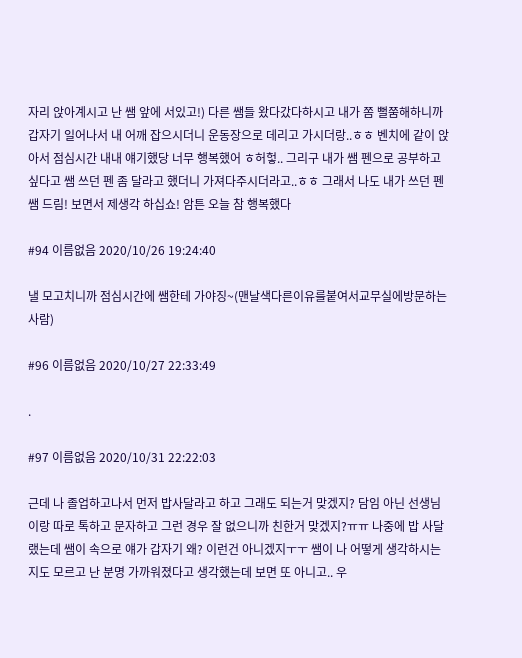자리 앉아계시고 난 쌤 앞에 서있고!) 다른 쌤들 왔다갔다하시고 내가 쫌 뻘쭘해하니까 갑자기 일어나서 내 어깨 잡으시더니 운동장으로 데리고 가시더랑..ㅎㅎ 벤치에 같이 앉아서 점심시간 내내 얘기했당 너무 행복했어 ㅎ허헣.. 그리구 내가 쌤 펜으로 공부하고싶다고 쌤 쓰던 펜 좀 달라고 했더니 가져다주시더라고..ㅎㅎ 그래서 나도 내가 쓰던 펜 쌤 드림! 보면서 제생각 하십쇼! 암튼 오늘 참 행복했다

#94 이름없음 2020/10/26 19:24:40

낼 모고치니까 점심시간에 쌤한테 가야징~(맨날색다른이유를붙여서교무실에방문하는사람)

#96 이름없음 2020/10/27 22:33:49

.

#97 이름없음 2020/10/31 22:22:03

근데 나 졸업하고나서 먼저 밥사달라고 하고 그래도 되는거 맞겠지? 담임 아닌 선생님이랑 따로 톡하고 문자하고 그런 경우 잘 없으니까 친한거 맞겠지?ㅠㅠ 나중에 밥 사달랬는데 쌤이 속으로 얘가 갑자기 왜? 이런건 아니겠지ㅜㅜ 쌤이 나 어떻게 생각하시는지도 모르고 난 분명 가까워졌다고 생각했는데 보면 또 아니고.. 우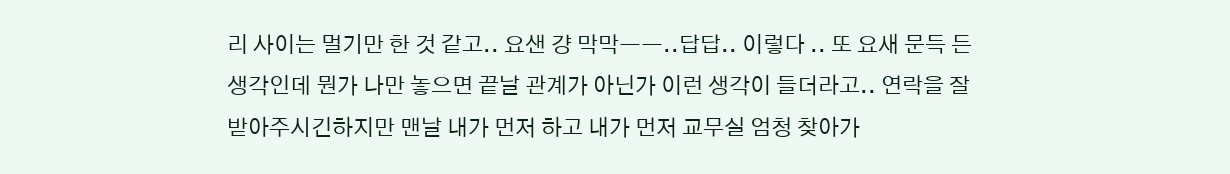리 사이는 멀기만 한 것 같고.. 요샌 걍 막막ㅡㅡ..답답.. 이렇다 .. 또 요새 문득 든 생각인데 뭔가 나만 놓으면 끝날 관계가 아닌가 이런 생각이 들더라고.. 연락을 잘 받아주시긴하지만 맨날 내가 먼저 하고 내가 먼저 교무실 엄청 찾아가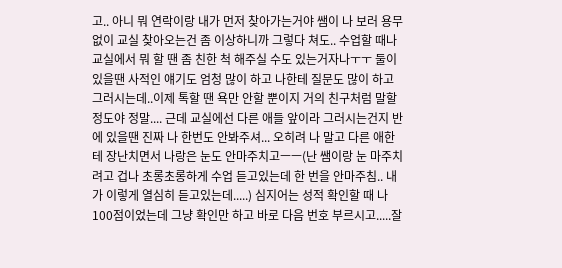고.. 아니 뭐 연락이랑 내가 먼저 찾아가는거야 쌤이 나 보러 용무 없이 교실 찾아오는건 좀 이상하니까 그렇다 쳐도.. 수업할 때나 교실에서 뭐 할 땐 좀 친한 척 해주실 수도 있는거자나ㅜㅜ 둘이 있을땐 사적인 얘기도 엄청 많이 하고 나한테 질문도 많이 하고 그러시는데..이제 톡할 땐 욕만 안할 뿐이지 거의 친구처럼 말할 정도야 정말.... 근데 교실에선 다른 애들 앞이라 그러시는건지 반에 있을땐 진짜 나 한번도 안봐주셔... 오히려 나 말고 다른 애한테 장난치면서 나랑은 눈도 안마주치고ㅡㅡ(난 쌤이랑 눈 마주치려고 겁나 초롱초롱하게 수업 듣고있는데 한 번을 안마주침.. 내가 이렇게 열심히 듣고있는데.....) 심지어는 성적 확인할 때 나 100점이었는데 그냥 확인만 하고 바로 다음 번호 부르시고.....잘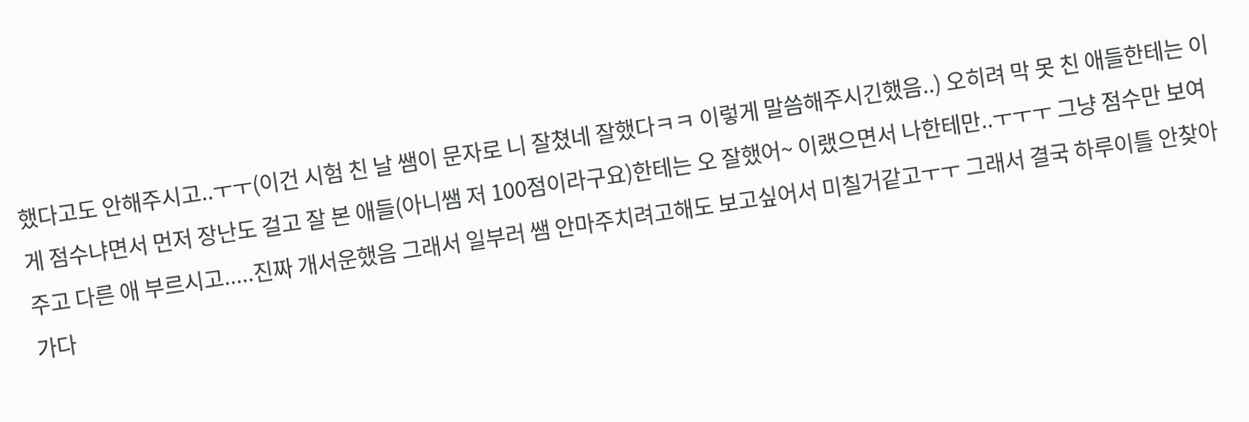했다고도 안해주시고..ㅜㅜ(이건 시험 친 날 쌤이 문자로 니 잘쳤네 잘했다ㅋㅋ 이렇게 말씀해주시긴했음..) 오히려 막 못 친 애들한테는 이게 점수냐면서 먼저 장난도 걸고 잘 본 애들(아니쌤 저 100점이라구요)한테는 오 잘했어~ 이랬으면서 나한테만..ㅜㅜㅜ 그냥 점수만 보여주고 다른 애 부르시고.....진짜 개서운했음 그래서 일부러 쌤 안마주치려고해도 보고싶어서 미칠거같고ㅜㅜ 그래서 결국 하루이틀 안찾아가다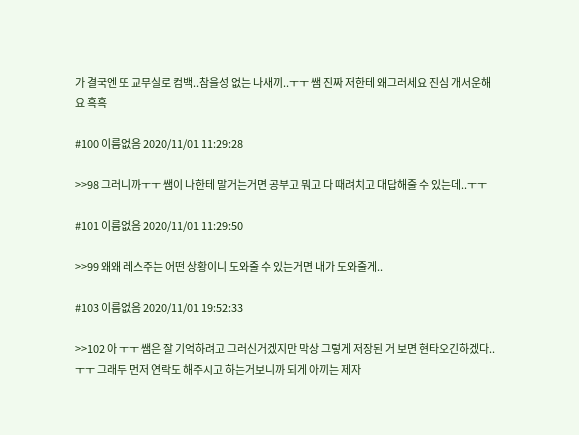가 결국엔 또 교무실로 컴백..참을성 없는 나새끼..ㅜㅜ 쌤 진짜 저한테 왜그러세요 진심 개서운해요 흑흑

#100 이름없음 2020/11/01 11:29:28

>>98 그러니까ㅜㅜ 쌤이 나한테 말거는거면 공부고 뭐고 다 때려치고 대답해줄 수 있는데..ㅜㅜ

#101 이름없음 2020/11/01 11:29:50

>>99 왜왜 레스주는 어떤 상황이니 도와줄 수 있는거면 내가 도와줄게..

#103 이름없음 2020/11/01 19:52:33

>>102 아 ㅜㅜ 쌤은 잘 기억하려고 그러신거겠지만 막상 그렇게 저장된 거 보면 현타오긴하겠다..ㅜㅜ 그래두 먼저 연락도 해주시고 하는거보니까 되게 아끼는 제자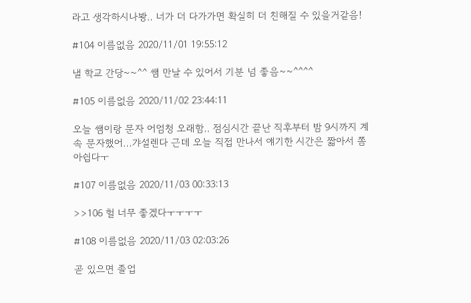라고 생각하시나봥.. 너가 더 다가가면 확실히 더 친해질 수 있을거같음!

#104 이름없음 2020/11/01 19:55:12

낼 학교 간당~~^^ 쌤 만날 수 있어서 기분 넘 좋음~~^^^^

#105 이름없음 2020/11/02 23:44:11

오늘 쌤이랑 문자 어엄청 오래함.. 점심시간 끝난 직후부터 밤 9시까지 계속 문자했어...갸설렌다 근데 오늘 직접 만나서 얘기한 시간은 짧아서 쫌 아쉽다ㅜ

#107 이름없음 2020/11/03 00:33:13

>>106 헐 너무 좋겠다ㅜㅜㅜㅜ

#108 이름없음 2020/11/03 02:03:26

곧 있으면 졸업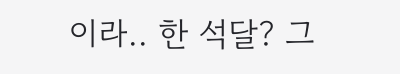이라.. 한 석달? 그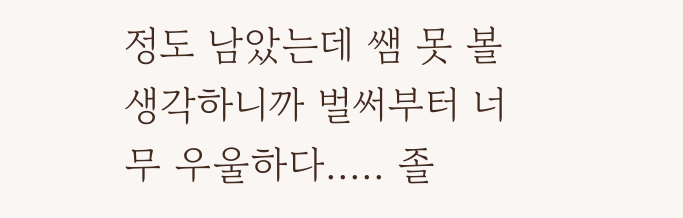정도 남았는데 쌤 못 볼 생각하니까 벌써부터 너무 우울하다..... 졸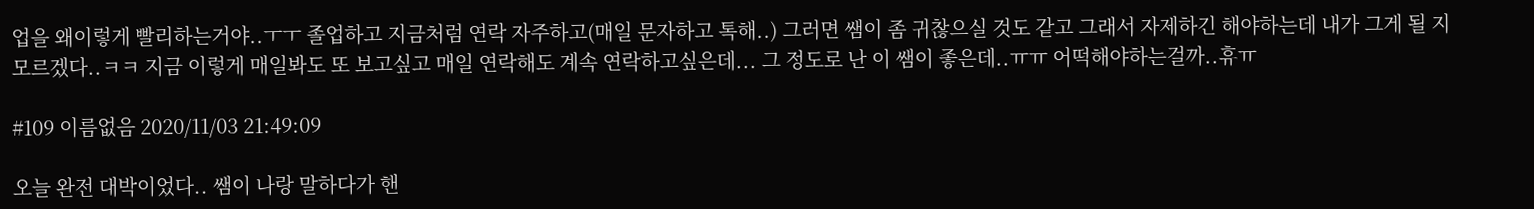업을 왜이렇게 빨리하는거야..ㅜㅜ 졸업하고 지금처럼 연락 자주하고(매일 문자하고 톡해..) 그러면 쌤이 좀 귀찮으실 것도 같고 그래서 자제하긴 해야하는데 내가 그게 될 지 모르겠다..ㅋㅋ 지금 이렇게 매일봐도 또 보고싶고 매일 연락해도 계속 연락하고싶은데... 그 정도로 난 이 쌤이 좋은데..ㅠㅠ 어떡해야하는걸까..휴ㅠ

#109 이름없음 2020/11/03 21:49:09

오늘 완전 대박이었다.. 쌤이 나랑 말하다가 핸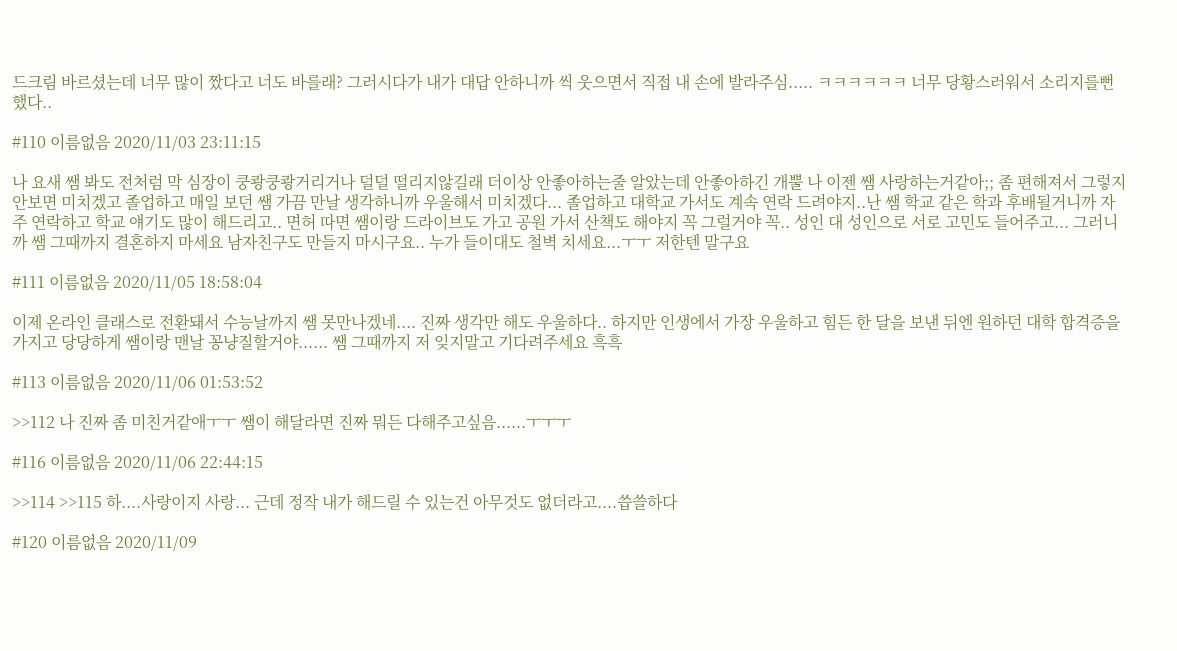드크림 바르셨는데 너무 많이 짰다고 너도 바를래? 그러시다가 내가 대답 안하니까 씩 웃으면서 직접 내 손에 발라주심..... ㅋㅋㅋㅋㅋㅋ 너무 당황스러워서 소리지를뻔했다..

#110 이름없음 2020/11/03 23:11:15

나 요새 쌤 봐도 전처럼 막 심장이 쿵쾅쿵쾅거리거나 덜덜 떨리지않길래 더이상 안좋아하는줄 알았는데 안좋아하긴 개뿔 나 이젠 쌤 사랑하는거같아;; 좀 편해져서 그렇지 안보면 미치겠고 졸업하고 매일 보던 쌤 가끔 만날 생각하니까 우울해서 미치겠다... 졸업하고 대학교 가서도 계속 연락 드려야지..난 쌤 학교 같은 학과 후배될거니까 자주 연락하고 학교 얘기도 많이 해드리고.. 면허 따면 쌤이랑 드라이브도 가고 공원 가서 산책도 해야지 꼭 그럴거야 꼭.. 성인 대 성인으로 서로 고민도 들어주고... 그러니까 쌤 그때까지 결혼하지 마세요 남자친구도 만들지 마시구요.. 누가 들이대도 철벽 치세요...ㅜㅜ 저한텐 말구요

#111 이름없음 2020/11/05 18:58:04

이제 온라인 클래스로 전환돼서 수능날까지 쌤 못만나겠네.... 진짜 생각만 해도 우울하다.. 하지만 인생에서 가장 우울하고 힘든 한 달을 보낸 뒤엔 원하던 대학 합격증을 가지고 당당하게 쌤이랑 맨날 꽁냥질할거야...... 쌤 그때까지 저 잊지말고 기다려주세요 흑흑

#113 이름없음 2020/11/06 01:53:52

>>112 나 진짜 좀 미친거같애ㅜㅜ 쌤이 해달라면 진짜 뭐든 다해주고싶음......ㅜㅜㅜ

#116 이름없음 2020/11/06 22:44:15

>>114 >>115 하....사랑이지 사랑... 근데 정작 내가 해드릴 수 있는건 아무것도 없더라고....씁쓸하다

#120 이름없음 2020/11/09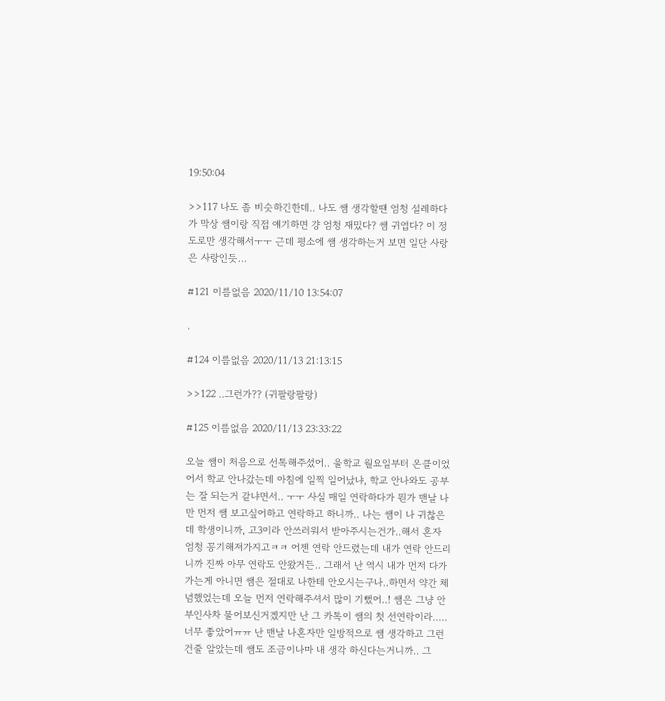19:50:04

>>117 나도 좀 비슷하긴한데.. 나도 쌤 생각할땐 엄청 설레하다가 막상 쌤이랑 직접 얘기하면 걍 엄청 재밌다? 쌤 귀엽다? 이 정도로만 생각해서ㅜㅜ 근데 평소에 쌤 생각하는거 보면 일단 사랑은 사랑인듯...

#121 이름없음 2020/11/10 13:54:07

.

#124 이름없음 2020/11/13 21:13:15

>>122 ..그런가?? (귀팔랑팔랑)

#125 이름없음 2020/11/13 23:33:22

오늘 쌤이 처음으로 선톡해주셨어.. 울학교 월요일부터 온클이었어서 학교 안나갔는데 아침에 일찍 일어났냐, 학교 안나와도 공부는 잘 되는거 같냐면서.. ㅜㅜ 사실 매일 연락하다가 뭔가 맨날 나만 먼저 쌤 보고싶어하고 연락하고 하니까.. 나는 쌤이 나 귀찮은데 학생이니까, 고3이라 안쓰러워서 받아주시는건가..해서 혼자 엄청 꽁기해져가지고ㅋㅋ 어젠 연락 안드렸는데 내가 연락 안드리니까 진짜 아무 연락도 안왔거든.. 그래서 난 역시 내가 먼저 다가가는게 아니면 쌤은 절대로 나한테 안오시는구나..하면서 약간 체념했었는데 오늘 먼저 연락해주셔서 많이 기뻤어..! 쌤은 그냥 안부인사차 물어보신거겠지만 난 그 카톡이 쌤의 첫 선연락이라..... 너무 좋았어ㅠㅠ 난 맨날 나혼자만 일방적으로 쌤 생각하고 그런건줄 알았는데 쌤도 조금이나마 내 생각 하신다는거니까.. 그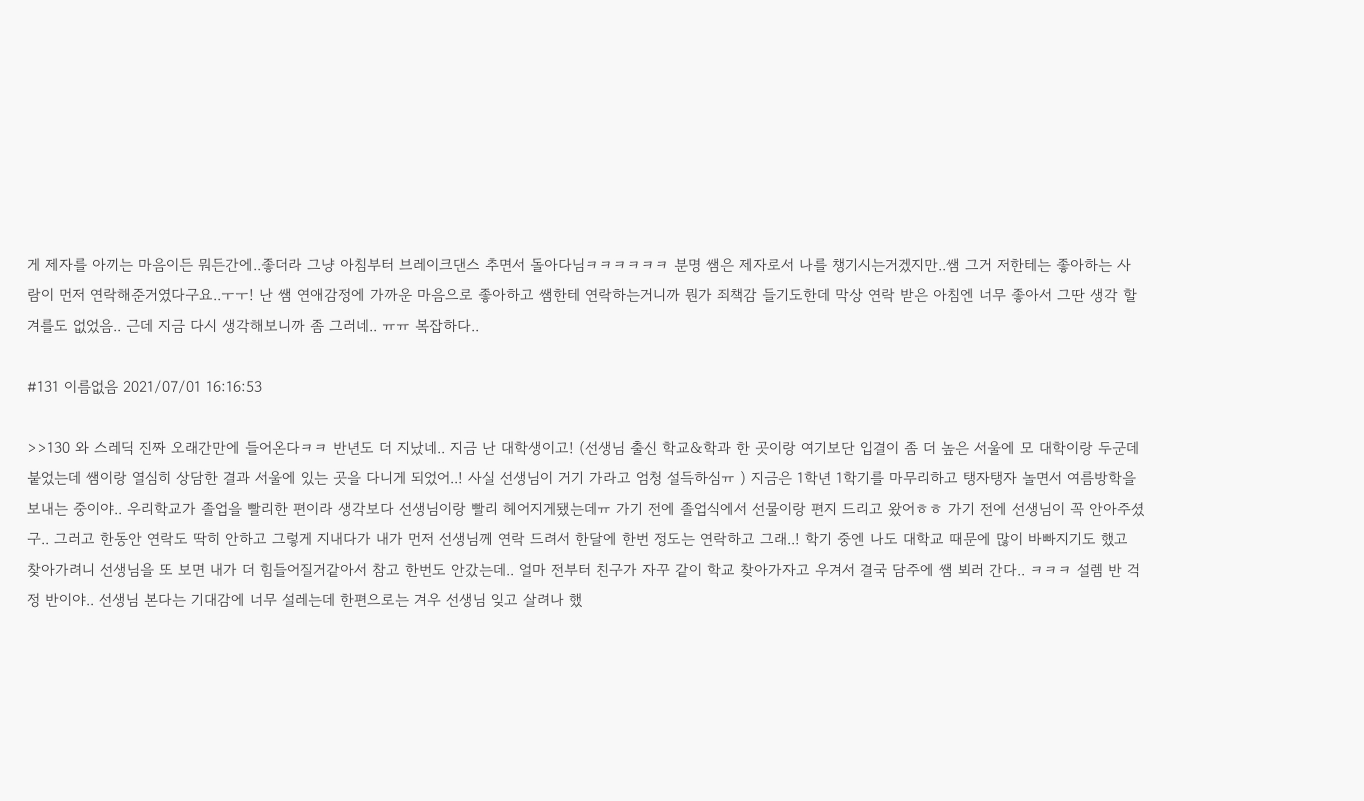게 제자를 아끼는 마음이든 뭐든간에..좋더라 그냥 아침부터 브레이크댄스 추면서 돌아다님ㅋㅋㅋㅋㅋㅋ 분명 쌤은 제자로서 나를 챙기시는거겠지만..쌤 그거 저한테는 좋아하는 사람이 먼저 연락해준거였다구요..ㅜㅜ! 난 쌤 연애감정에 가까운 마음으로 좋아하고 쌤한테 연락하는거니까 뭔가 죄책감 들기도한데 막상 연락 받은 아침엔 너무 좋아서 그딴 생각 할 겨를도 없었음.. 근데 지금 다시 생각해보니까 좀 그러네.. ㅠㅠ 복잡하다..

#131 이름없음 2021/07/01 16:16:53

>>130 와 스레딕 진짜 오래간만에 들어온다ㅋㅋ 반년도 더 지났네.. 지금 난 대학생이고! (선생님 출신 학교&학과 한 곳이랑 여기보단 입결이 좀 더 높은 서울에 모 대학이랑 두군데 붙었는데 쌤이랑 열심히 상담한 결과 서울에 있는 곳을 다니게 되었어..! 사실 선생님이 거기 가라고 엄청 설득하심ㅠ ) 지금은 1학년 1학기를 마무리하고 탱자탱자 놀면서 여름방학을 보내는 중이야.. 우리학교가 졸업을 빨리한 편이라 생각보다 선생님이랑 빨리 헤어지게됐는데ㅠ 가기 전에 졸업식에서 선물이랑 편지 드리고 왔어ㅎㅎ 가기 전에 선생님이 꼭 안아주셨구.. 그러고 한동안 연락도 딱히 안하고 그렇게 지내다가 내가 먼저 선생님께 연락 드려서 한달에 한번 정도는 연락하고 그래..! 학기 중엔 나도 대학교 때문에 많이 바빠지기도 했고 찾아가려니 선생님을 또 보면 내가 더 힘들어질거같아서 참고 한번도 안갔는데.. 얼마 전부터 친구가 자꾸 같이 학교 찾아가자고 우겨서 결국 담주에 쌤 뵈러 간다.. ㅋㅋㅋ 설렘 반 걱정 반이야.. 선생님 본다는 기대감에 너무 설레는데 한편으로는 겨우 선생님 잊고 살려나 했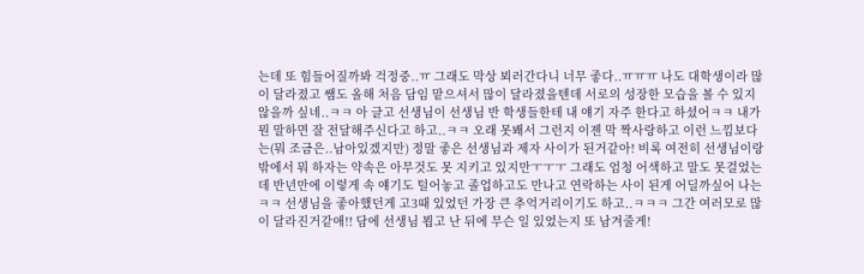는데 또 힘들어질까봐 걱정중..ㅠ 그래도 막상 뵈러간다니 너무 좋다..ㅠㅠㅠ 나도 대학생이라 많이 달라졌고 쌤도 올해 처음 담임 맡으셔서 많이 달라졌을텐데 서로의 성장한 모습을 볼 수 있지 않을까 싶네..ㅋㅋ 아 글고 선생님이 선생님 반 학생들한테 내 얘기 자주 한다고 하셨어ㅋㅋ 내가 뭔 말하면 잘 전달해주신다고 하고..ㅋㅋ 오래 못봬서 그런지 이젠 막 짝사랑하고 이런 느낌보다는(뭐 조금은..남아있겠지만) 정말 좋은 선생님과 제자 사이가 된거같아! 비록 여전히 선생님이랑 밖에서 뭐 하자는 약속은 아무것도 못 지키고 있지만ㅜㅜㅜ 그래도 엄청 어색하고 말도 못걸었는데 반년만에 이렇게 속 얘기도 털어놓고 졸업하고도 만나고 연락하는 사이 된게 어딜까싶어 나는ㅋㅋ 선생님을 좋아했던게 고3때 있었던 가장 큰 추억거리이기도 하고..ㅋㅋㅋ 그간 여러모로 많이 달라진거같애!! 담에 선생님 뵙고 난 뒤에 무슨 일 있었는지 또 남겨줄게!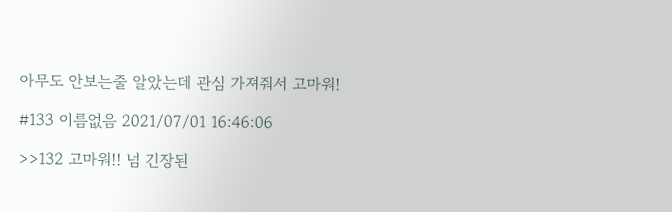아무도 안보는줄 알았는데 관심 가져줘서 고마워!

#133 이름없음 2021/07/01 16:46:06

>>132 고마워!! 넘 긴장된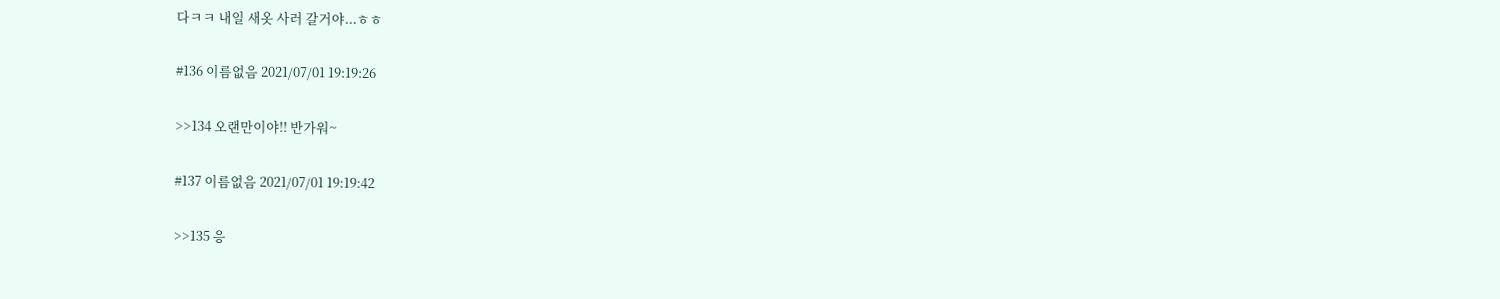다ㅋㅋ 내일 새옷 사러 갈거야...ㅎㅎ

#136 이름없음 2021/07/01 19:19:26

>>134 오랜만이야!! 반가워~

#137 이름없음 2021/07/01 19:19:42

>>135 응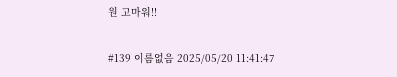원 고마워!!

#139 이름없음 2025/05/20 11:41:47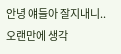안녕 얘들아 잘지내니..오랜만에 생각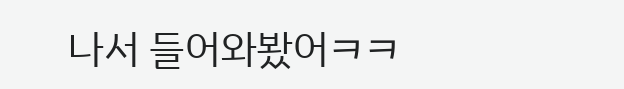나서 들어와봤어ㅋㅋ